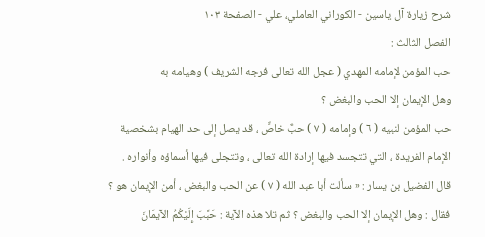شرح زيارة آل ياسين - الكوراني العاملي، علي - الصفحة ١٠٣
الفصل الثالث :
حب المؤمن لإمامه المهدي ( عجل الله تعالى فرجه الشريف ) وهيامه به
وهل الإيمان إلا الحب والبغض ؟
حب المؤمن لنبيه ( ٦ ) وإمامه ( ٧ ) حبٌّ خاصٌّ ، قد يصل إلى حد الهيام بشخصية الإمام الفريدة ، التي تتجسد فيها إرادة الله تعالى ، وتتجلى فيها أسماؤه وأنواره .
قال الفضيل بن يسار : « سألت أبا عبد الله ( ٧ ) عن الحب والبغض ، أمن الإيمان هو ؟ فقال : وهل الإيمان إلا الحب والبغض ؟ ثم تلا هذه الآية : حَبَّبَ إِلَيْكُمُ الآيمَانَ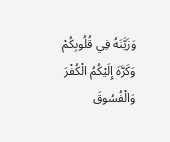وَزَيَّنَهُ فِي قُلُوبِكُمْ وَكَرَّهَ إِلَيْكُمُ الْكُفْرَ وَالْفُسُوقَ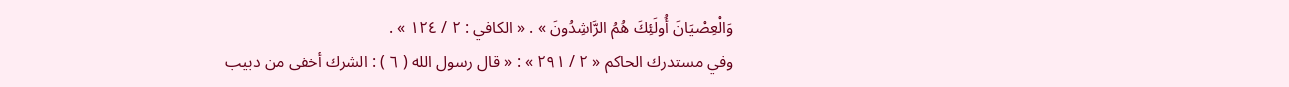وَالْعِصْيَانَ أُولَئِكَ هُمُ الرَّاشِدُونَ » . « الكافي : ٢ / ١٢٤ » .
وفي مستدرك الحاكم « ٢ / ٢٩١ » : « قال رسول الله ( ٦ ) : الشرك أخفى من دبيب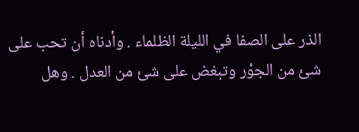الذر على الصفا في الليلة الظلماء . وأدناه أن تحب على شئ من الجوْر وتبغض على شئ من العدل . وهل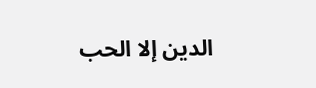الدين إلا الحب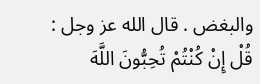والبغض . قال الله عز وجل : قُلْ إِنْ كُنْتُمْ تُحِبُّونَ اللَّهَ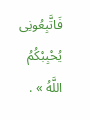فَاتَّبِعُونِى يُحْبِبْكُمُ اللَّهُ » .